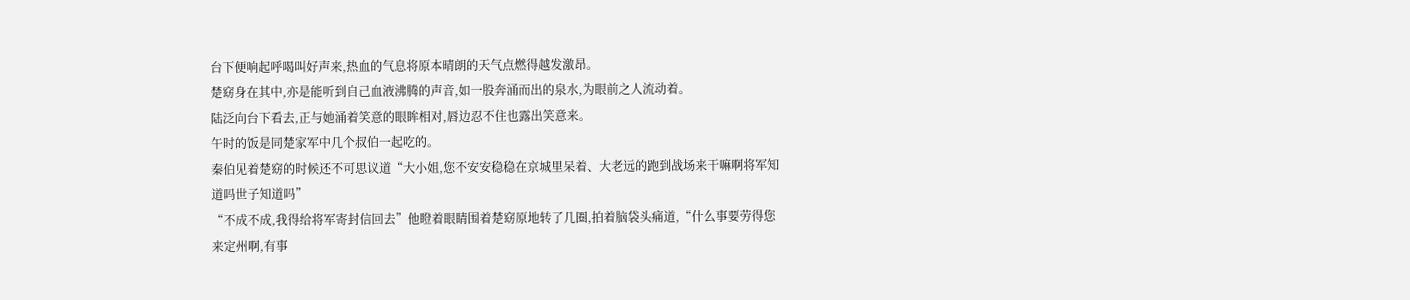台下便响起呼喝叫好声来,热血的气息将原本晴朗的天气点燃得越发激昂。
楚窈身在其中,亦是能听到自己血液沸腾的声音,如一股奔涌而出的泉水,为眼前之人流动着。
陆泛向台下看去,正与她涌着笑意的眼眸相对,唇边忍不住也露出笑意来。
午时的饭是同楚家军中几个叔伯一起吃的。
秦伯见着楚窈的时候还不可思议道“大小姐,您不安安稳稳在京城里呆着、大老远的跑到战场来干嘛啊将军知道吗世子知道吗”
“不成不成,我得给将军寄封信回去”他瞪着眼睛围着楚窈原地转了几圈,拍着脑袋头痛道,“什么事要劳得您来定州啊,有事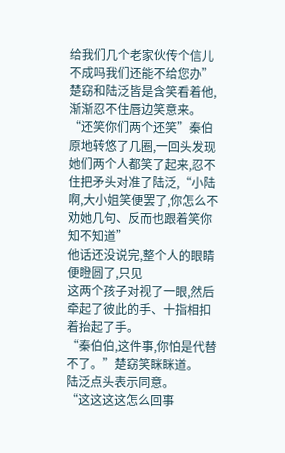给我们几个老家伙传个信儿不成吗我们还能不给您办”
楚窈和陆泛皆是含笑看着他,渐渐忍不住唇边笑意来。
“还笑你们两个还笑”秦伯原地转悠了几圈,一回头发现她们两个人都笑了起来,忍不住把矛头对准了陆泛,“小陆啊,大小姐笑便罢了,你怎么不劝她几句、反而也跟着笑你知不知道”
他话还没说完,整个人的眼睛便瞪圆了,只见
这两个孩子对视了一眼,然后牵起了彼此的手、十指相扣着抬起了手。
“秦伯伯,这件事,你怕是代替不了。”楚窈笑眯眯道。
陆泛点头表示同意。
“这这这这怎么回事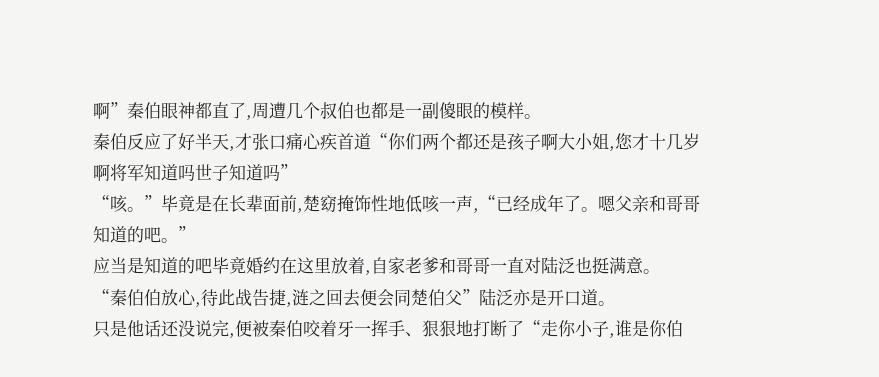啊”秦伯眼神都直了,周遭几个叔伯也都是一副傻眼的模样。
秦伯反应了好半天,才张口痛心疾首道“你们两个都还是孩子啊大小姐,您才十几岁啊将军知道吗世子知道吗”
“咳。”毕竟是在长辈面前,楚窈掩饰性地低咳一声,“已经成年了。嗯父亲和哥哥知道的吧。”
应当是知道的吧毕竟婚约在这里放着,自家老爹和哥哥一直对陆泛也挺满意。
“秦伯伯放心,待此战告捷,涟之回去便会同楚伯父”陆泛亦是开口道。
只是他话还没说完,便被秦伯咬着牙一挥手、狠狠地打断了“走你小子,谁是你伯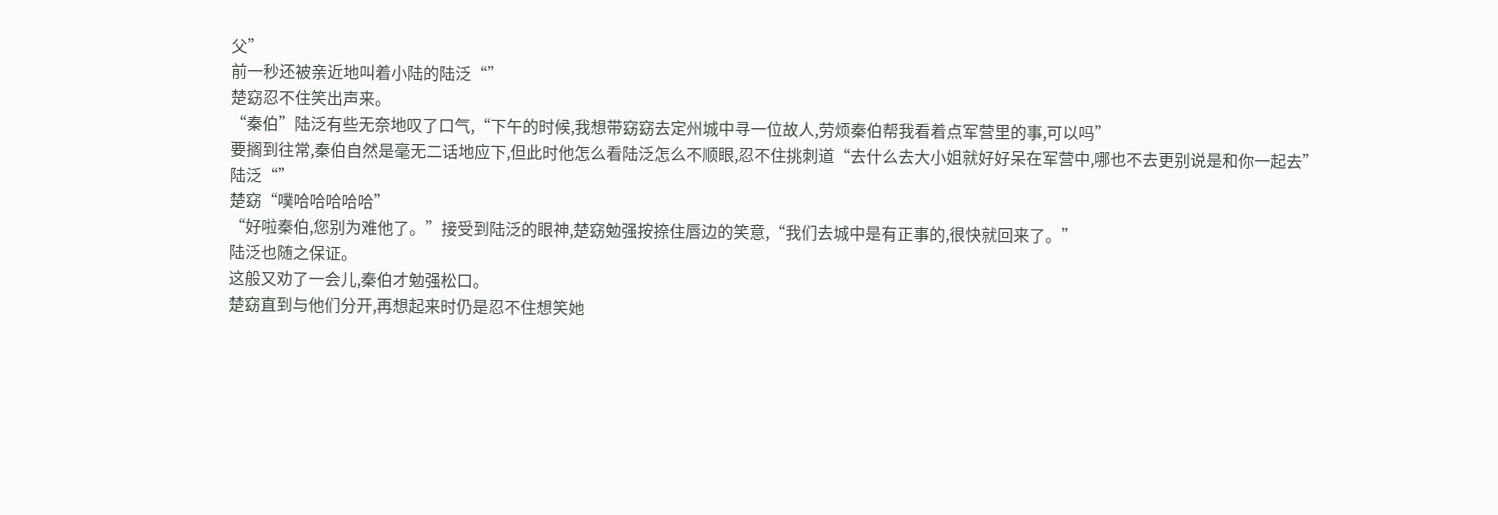父”
前一秒还被亲近地叫着小陆的陆泛“”
楚窈忍不住笑出声来。
“秦伯”陆泛有些无奈地叹了口气,“下午的时候,我想带窈窈去定州城中寻一位故人,劳烦秦伯帮我看着点军营里的事,可以吗”
要搁到往常,秦伯自然是毫无二话地应下,但此时他怎么看陆泛怎么不顺眼,忍不住挑刺道“去什么去大小姐就好好呆在军营中,哪也不去更别说是和你一起去”
陆泛“”
楚窈“噗哈哈哈哈哈”
“好啦秦伯,您别为难他了。”接受到陆泛的眼神,楚窈勉强按捺住唇边的笑意,“我们去城中是有正事的,很快就回来了。”
陆泛也随之保证。
这般又劝了一会儿,秦伯才勉强松口。
楚窈直到与他们分开,再想起来时仍是忍不住想笑她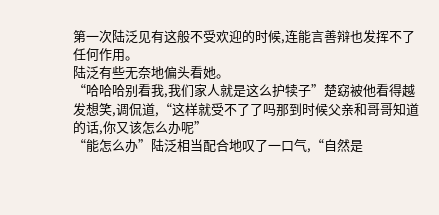第一次陆泛见有这般不受欢迎的时候,连能言善辩也发挥不了任何作用。
陆泛有些无奈地偏头看她。
“哈哈哈别看我,我们家人就是这么护犊子”楚窈被他看得越发想笑,调侃道,“这样就受不了了吗那到时候父亲和哥哥知道的话,你又该怎么办呢”
“能怎么办”陆泛相当配合地叹了一口气,“自然是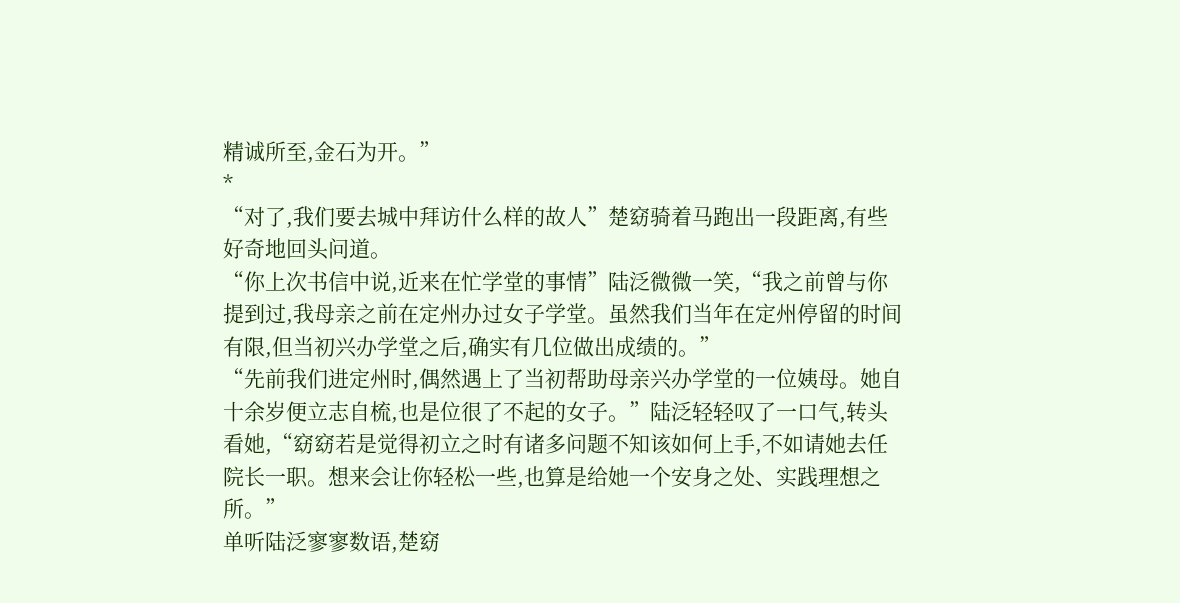精诚所至,金石为开。”
*
“对了,我们要去城中拜访什么样的故人”楚窈骑着马跑出一段距离,有些好奇地回头问道。
“你上次书信中说,近来在忙学堂的事情”陆泛微微一笑,“我之前曾与你提到过,我母亲之前在定州办过女子学堂。虽然我们当年在定州停留的时间有限,但当初兴办学堂之后,确实有几位做出成绩的。”
“先前我们进定州时,偶然遇上了当初帮助母亲兴办学堂的一位姨母。她自十余岁便立志自梳,也是位很了不起的女子。”陆泛轻轻叹了一口气,转头看她,“窈窈若是觉得初立之时有诸多问题不知该如何上手,不如请她去任院长一职。想来会让你轻松一些,也算是给她一个安身之处、实践理想之所。”
单听陆泛寥寥数语,楚窈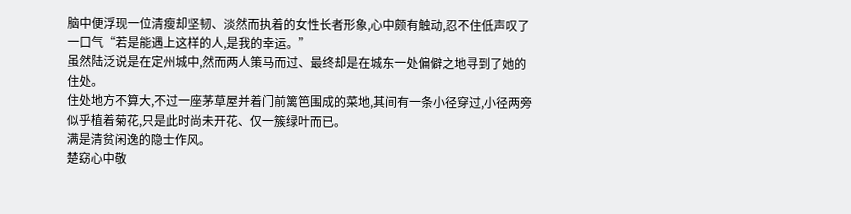脑中便浮现一位清瘦却坚韧、淡然而执着的女性长者形象,心中颇有触动,忍不住低声叹了一口气“若是能遇上这样的人,是我的幸运。”
虽然陆泛说是在定州城中,然而两人策马而过、最终却是在城东一处偏僻之地寻到了她的住处。
住处地方不算大,不过一座茅草屋并着门前篱笆围成的菜地,其间有一条小径穿过,小径两旁似乎植着菊花,只是此时尚未开花、仅一簇绿叶而已。
满是清贫闲逸的隐士作风。
楚窈心中敬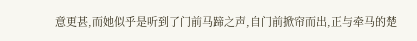意更甚,而她似乎是听到了门前马蹄之声,自门前掀帘而出,正与牵马的楚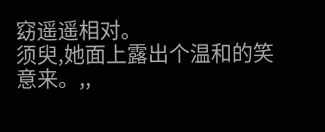窈遥遥相对。
须臾,她面上露出个温和的笑意来。,,